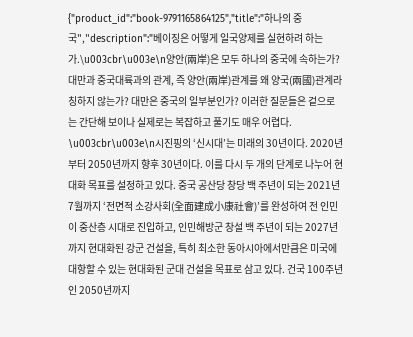{"product_id":"book-9791165864125","title":"하나의 중국","description":"베이징은 어떻게 일국양제를 실현하려 하는가.\u003cbr\u003e\n양안(兩岸)은 모두 하나의 중국에 속하는가? 대만과 중국대륙과의 관계, 즉 양안(兩岸)관계를 왜 양국(兩國)관계라 칭하지 않는가? 대만은 중국의 일부분인가? 이러한 질문들은 겉으로는 간단해 보이나 실제로는 복잡하고 풀기도 매우 어렵다. \u003cbr\u003e\n시진핑의 ‘신시대’는 미래의 30년이다. 2020년부터 2050년까지 향후 30년이다. 이를 다시 두 개의 단계로 나누어 현대화 목표를 설정하고 있다. 중국 공산당 창당 백 주년이 되는 2021년 7월까지 ‘전면적 소강사회(全面建成小康社會)’를 완성하여 전 인민이 중산층 시대로 진입하고, 인민해방군 창설 백 주년이 되는 2027년까지 현대화된 강군 건설을, 특히 최소한 동아시아에서만큼은 미국에 대항할 수 있는 현대화된 군대 건설을 목표로 삼고 있다. 건국 100주년인 2050년까지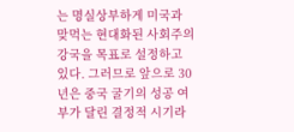는 명실상부하게 미국과 맞먹는 현대화된 사회주의 강국을 목표로 설정하고 있다. 그러므로 앞으로 30년은 중국 굴기의 성공 여부가 달린 결정적 시기라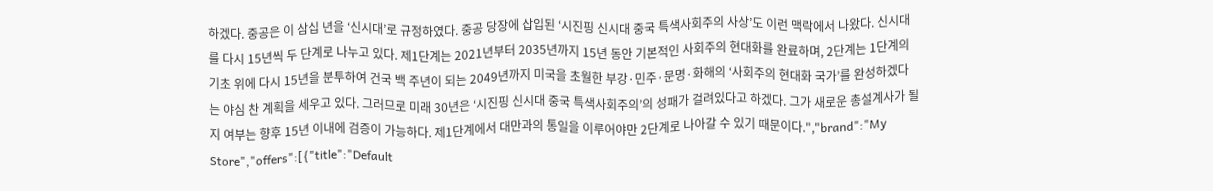하겠다. 중공은 이 삼십 년을 ‘신시대’로 규정하였다. 중공 당장에 삽입된 ‘시진핑 신시대 중국 특색사회주의 사상’도 이런 맥락에서 나왔다. 신시대를 다시 15년씩 두 단계로 나누고 있다. 제1단계는 2021년부터 2035년까지 15년 동안 기본적인 사회주의 현대화를 완료하며, 2단계는 1단계의 기초 위에 다시 15년을 분투하여 건국 백 주년이 되는 2049년까지 미국을 초월한 부강·민주·문명·화해의 ‘사회주의 현대화 국가’를 완성하겠다는 야심 찬 계획을 세우고 있다. 그러므로 미래 30년은 ‘시진핑 신시대 중국 특색사회주의’의 성패가 걸려있다고 하겠다. 그가 새로운 총설계사가 될 지 여부는 향후 15년 이내에 검증이 가능하다. 제1단계에서 대만과의 통일을 이루어야만 2단계로 나아갈 수 있기 때문이다.","brand":"My Store","offers":[{"title":"Default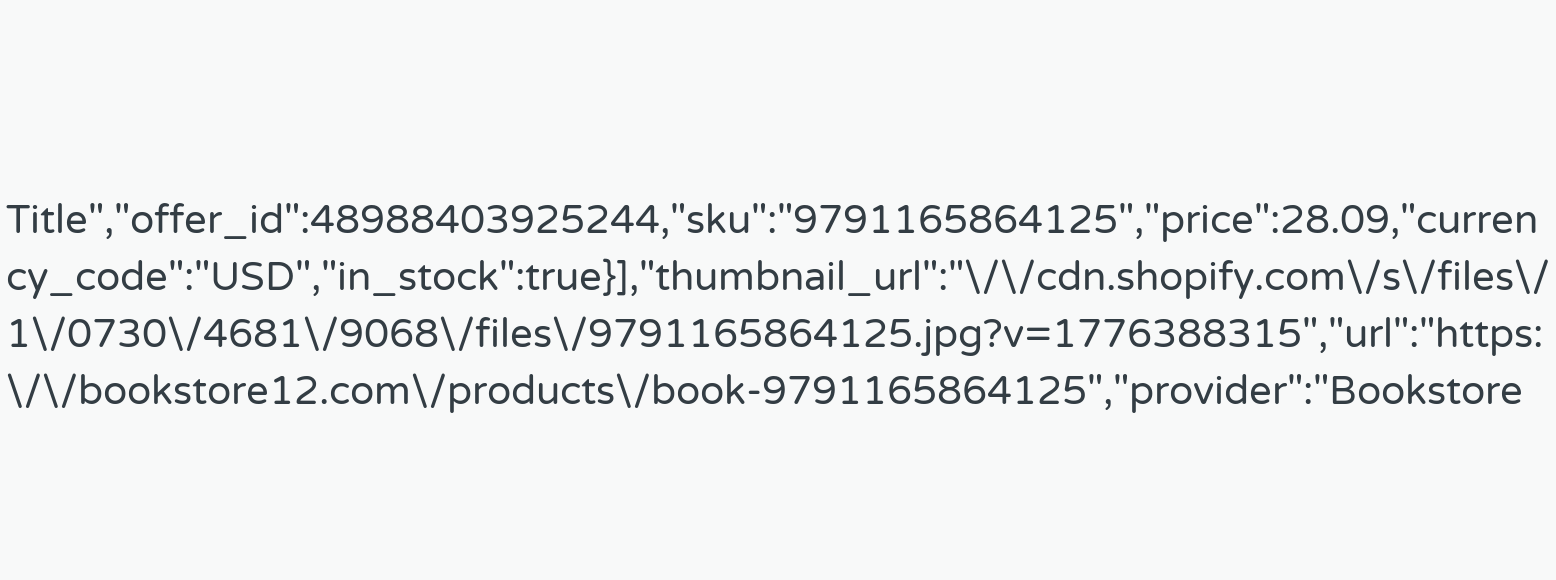Title","offer_id":48988403925244,"sku":"9791165864125","price":28.09,"currency_code":"USD","in_stock":true}],"thumbnail_url":"\/\/cdn.shopify.com\/s\/files\/1\/0730\/4681\/9068\/files\/9791165864125.jpg?v=1776388315","url":"https:\/\/bookstore12.com\/products\/book-9791165864125","provider":"Bookstore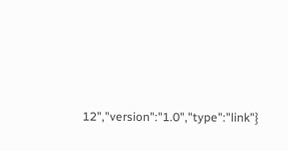12","version":"1.0","type":"link"}